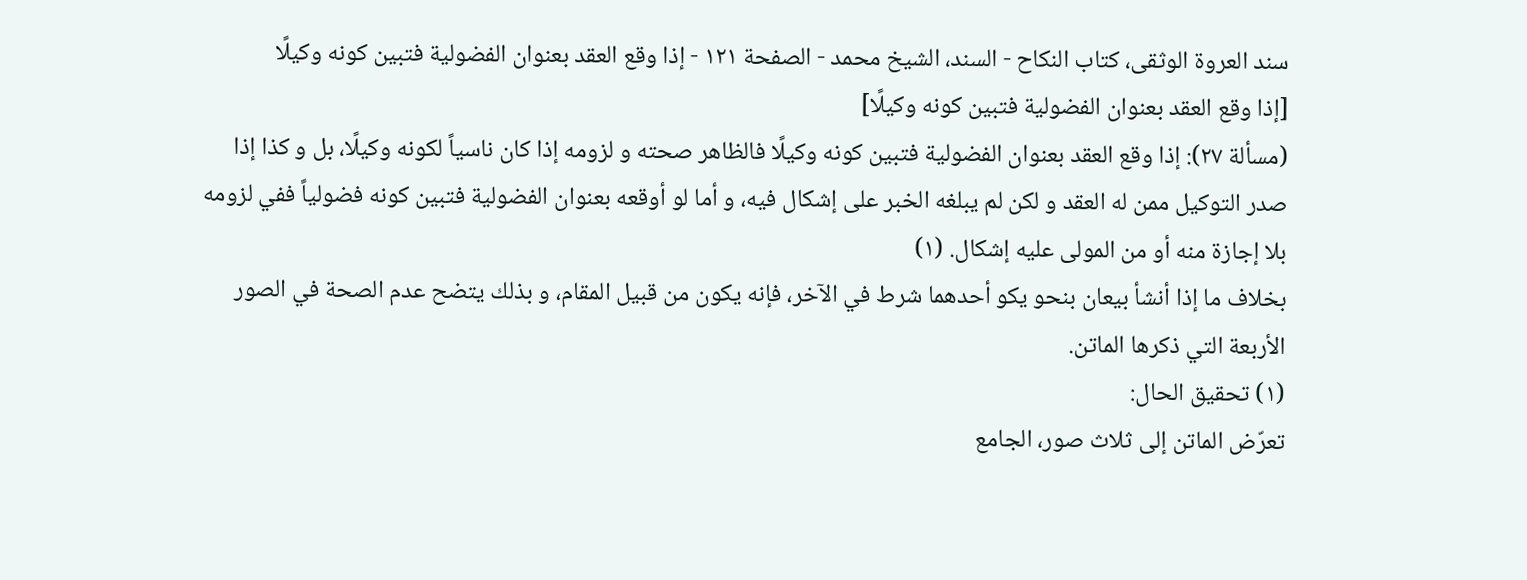سند العروة الوثقى، كتاب النكاح - السند، الشيخ محمد - الصفحة ١٢١ - إذا وقع العقد بعنوان الفضولية فتبين كونه وكيلًا
[إذا وقع العقد بعنوان الفضولية فتبين كونه وكيلًا]
(مسألة ٢٧): إذا وقع العقد بعنوان الفضولية فتبين كونه وكيلًا فالظاهر صحته و لزومه إذا كان ناسياً لكونه وكيلًا، بل و كذا إذا صدر التوكيل ممن له العقد و لكن لم يبلغه الخبر على إشكال فيه، و أما لو أوقعه بعنوان الفضولية فتبين كونه فضولياً ففي لزومه بلا إجازة منه أو من المولى عليه إشكال. (١)
بخلاف ما إذا أنشأ بيعان بنحو يكو أحدهما شرط في الآخر، فإنه يكون من قبيل المقام، و بذلك يتضح عدم الصحة في الصور الأربعة التي ذكرها الماتن.
(١) تحقيق الحال:
تعرّض الماتن إلى ثلاث صور، الجامع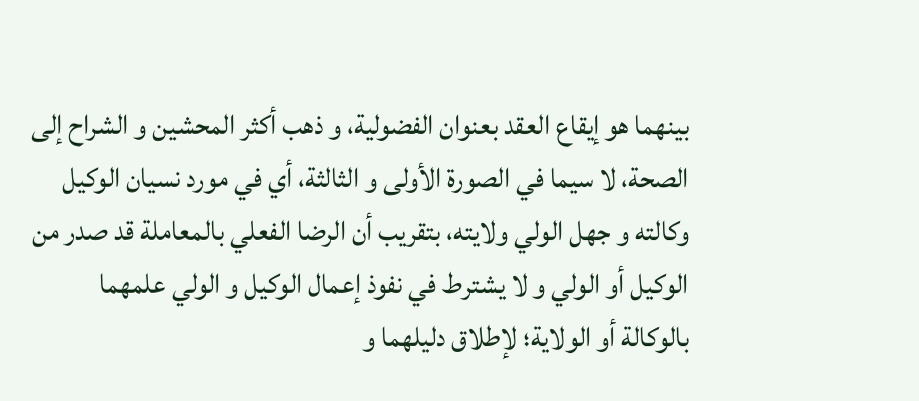بينهما هو إيقاع العقد بعنوان الفضولية، و ذهب أكثر المحشين و الشراح إلى الصحة، لا سيما في الصورة الأولى و الثالثة، أي في مورد نسيان الوكيل وكالته و جهل الولي ولايته، بتقريب أن الرضا الفعلي بالمعاملة قد صدر من الوكيل أو الولي و لا يشترط في نفوذ إعمال الوكيل و الولي علمهما بالوكالة أو الولاية؛ لإطلاق دليلهما و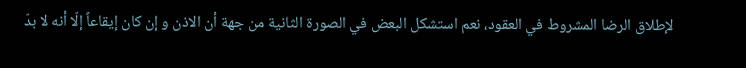لإطلاق الرضا المشروط في العقود، نعم استشكل البعض في الصورة الثانية من جهة أن الاذن و إن كان إيقاعاً إلّا أنه لا بدّ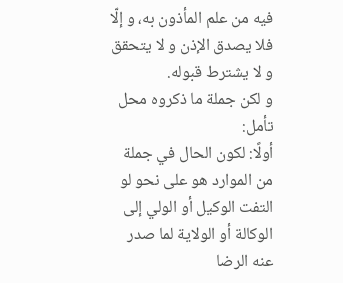فيه من علم المأذون به، و إلّا فلا يصدق الإذن و لا يتحقق و لا يشترط قبوله.
و لكن جملة ما ذكروه محل تأمل:
أولًا: لكون الحال في جملة من الموارد هو على نحو لو التفت الوكيل أو الولي إلى الوكالة أو الولاية لما صدر عنه الرضا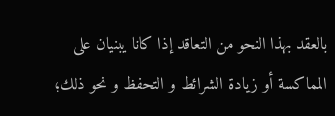بالعقد بهذا النحو من التعاقد إذا كانا يبنيان على المماكسة أو زيادة الشرائط و التحفظ و نحو ذلك؛